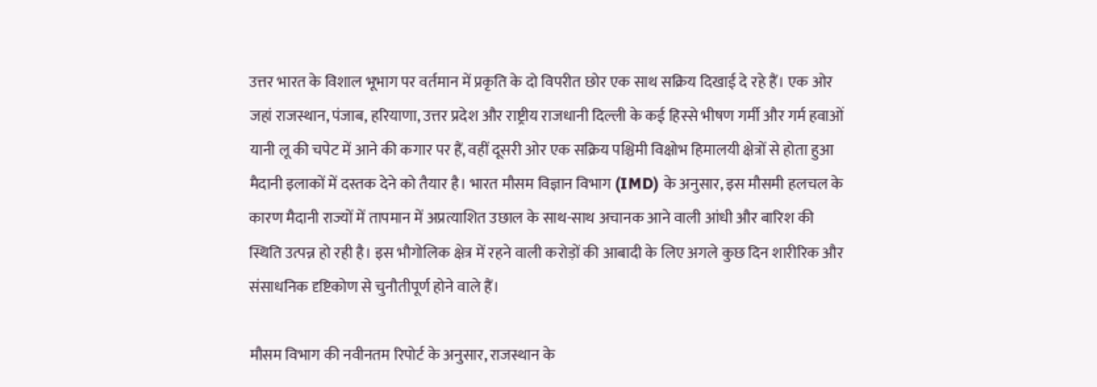उत्तर भारत के विशाल भूभाग पर वर्तमान में प्रकृति के दो विपरीत छोर एक साथ सक्रिय दिखाई दे रहे हैं। एक ओर जहां राजस्थान, पंजाब, हरियाणा, उत्तर प्रदेश और राष्ट्रीय राजधानी दिल्ली के कई हिस्से भीषण गर्मी और गर्म हवाओं यानी लू की चपेट में आने की कगार पर हैं, वहीं दूसरी ओर एक सक्रिय पश्चिमी विक्षोभ हिमालयी क्षेत्रों से होता हुआ मैदानी इलाकों में दस्तक देने को तैयार है। भारत मौसम विज्ञान विभाग (IMD) के अनुसार, इस मौसमी हलचल के कारण मैदानी राज्यों में तापमान में अप्रत्याशित उछाल के साथ-साथ अचानक आने वाली आंधी और बारिश की स्थिति उत्पन्न हो रही है। इस भौगोलिक क्षेत्र में रहने वाली करोड़ों की आबादी के लिए अगले कुछ दिन शारीरिक और संसाधनिक दृष्टिकोण से चुनौतीपूर्ण होने वाले हैं।

मौसम विभाग की नवीनतम रिपोर्ट के अनुसार, राजस्थान के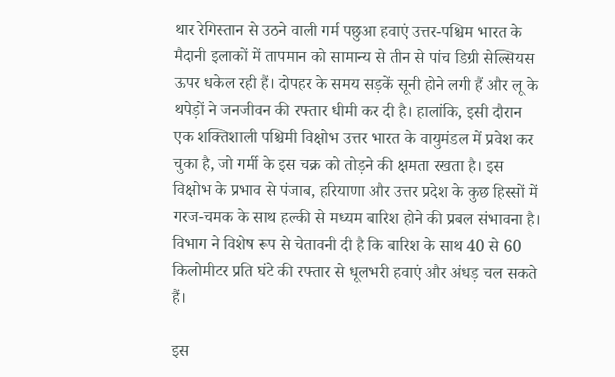थार रेगिस्तान से उठने वाली गर्म पछुआ हवाएं उत्तर-पश्चिम भारत के मैदानी इलाकों में तापमान को सामान्य से तीन से पांच डिग्री सेल्सियस ऊपर धकेल रही हैं। दोपहर के समय सड़कें सूनी होने लगी हैं और लू के थपेड़ों ने जनजीवन की रफ्तार धीमी कर दी है। हालांकि, इसी दौरान एक शक्तिशाली पश्चिमी विक्षोभ उत्तर भारत के वायुमंडल में प्रवेश कर चुका है, जो गर्मी के इस चक्र को तोड़ने की क्षमता रखता है। इस विक्षोभ के प्रभाव से पंजाब, हरियाणा और उत्तर प्रदेश के कुछ हिस्सों में गरज-चमक के साथ हल्की से मध्यम बारिश होने की प्रबल संभावना है। विभाग ने विशेष रूप से चेतावनी दी है कि बारिश के साथ 40 से 60 किलोमीटर प्रति घंटे की रफ्तार से धूलभरी हवाएं और अंधड़ चल सकते हैं।

इस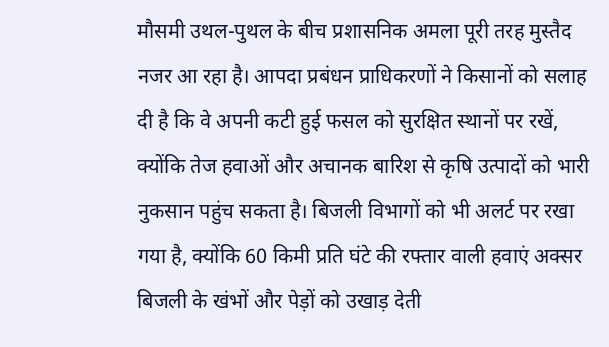मौसमी उथल-पुथल के बीच प्रशासनिक अमला पूरी तरह मुस्तैद नजर आ रहा है। आपदा प्रबंधन प्राधिकरणों ने किसानों को सलाह दी है कि वे अपनी कटी हुई फसल को सुरक्षित स्थानों पर रखें, क्योंकि तेज हवाओं और अचानक बारिश से कृषि उत्पादों को भारी नुकसान पहुंच सकता है। बिजली विभागों को भी अलर्ट पर रखा गया है, क्योंकि 60 किमी प्रति घंटे की रफ्तार वाली हवाएं अक्सर बिजली के खंभों और पेड़ों को उखाड़ देती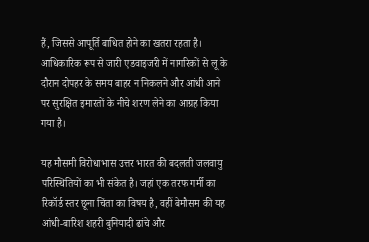हैं, जिससे आपूर्ति बाधित होने का खतरा रहता है। आधिकारिक रूप से जारी एडवाइजरी में नागरिकों से लू के दौरान दोपहर के समय बाहर न निकलने और आंधी आने पर सुरक्षित इमारतों के नीचे शरण लेने का आग्रह किया गया है।

यह मौसमी विरोधाभास उत्तर भारत की बदलती जलवायु परिस्थितियों का भी संकेत है। जहां एक तरफ गर्मी का रिकॉर्ड स्तर छूना चिंता का विषय है, वहीं बेमौसम की यह आंधी-बारिश शहरी बुनियादी ढांचे और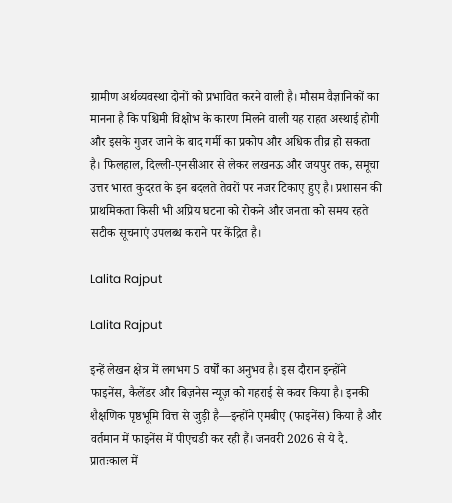ग्रामीण अर्थव्यवस्था दोनों को प्रभावित करने वाली है। मौसम वैज्ञानिकों का मानना है कि पश्चिमी विक्षोभ के कारण मिलने वाली यह राहत अस्थाई होगी और इसके गुजर जाने के बाद गर्मी का प्रकोप और अधिक तीव्र हो सकता है। फिलहाल, दिल्ली-एनसीआर से लेकर लखनऊ और जयपुर तक, समूचा उत्तर भारत कुदरत के इन बदलते तेवरों पर नजर टिकाए हुए है। प्रशासन की प्राथमिकता किसी भी अप्रिय घटना को रोकने और जनता को समय रहते सटीक सूचनाएं उपलब्ध कराने पर केंद्रित है।

Lalita Rajput

Lalita Rajput

इन्हें लेखन क्षेत्र में लगभग 5 वर्षों का अनुभव है। इस दौरान इन्होंने फाइनेंस, कैलेंडर और बिज़नेस न्यूज़ को गहराई से कवर किया है। इनकी शैक्षणिक पृष्ठभूमि वित्त से जुड़ी है—इन्होंने एमबीए (फाइनेंस) किया है और वर्तमान में फाइनेंस में पीएचडी कर रही हैं। जनवरी 2026 से ये दै. प्रातःकाल में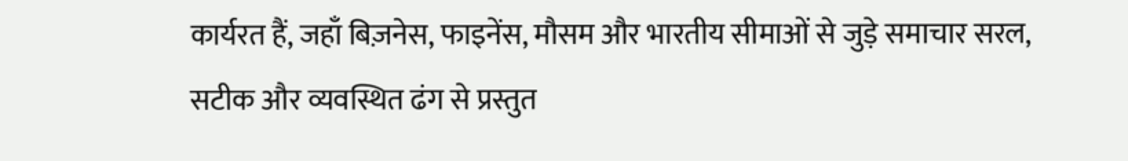कार्यरत हैं, जहाँ बिज़नेस, फाइनेंस, मौसम और भारतीय सीमाओं से जुड़े समाचार सरल, सटीक और व्यवस्थित ढंग से प्रस्तुत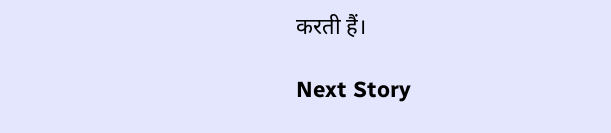करती हैं।

Next Story